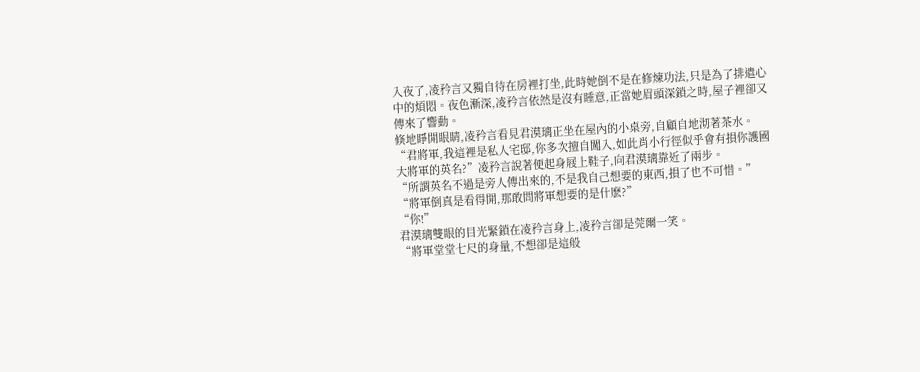入夜了,凌矜言又獨自待在房裡打坐,此時她倒不是在修煉功法,只是為了排遣心中的煩悶。夜色漸深,凌矜言依然是沒有睡意,正當她眉頭深鎖之時,屋子裡卻又傳來了響動。
倏地睜開眼睛,凌矜言看見君漠璃正坐在屋內的小桌旁,自顧自地沏著茶水。
“君將軍,我這裡是私人宅邸,你多次擅自闖入,如此肖小行徑似乎會有損你護國大將軍的英名?”凌矜言說著便起身屐上鞋子,向君漠璃靠近了兩步。
“所謂英名不過是旁人傳出來的,不是我自己想要的東西,損了也不可惜。”
“將軍倒真是看得開,那敢問將軍想要的是什麽?”
“你!”
君漠璃雙眼的目光緊鎖在凌矜言身上,凌矜言卻是莞爾一笑。
“將軍堂堂七尺的身量,不想卻是這般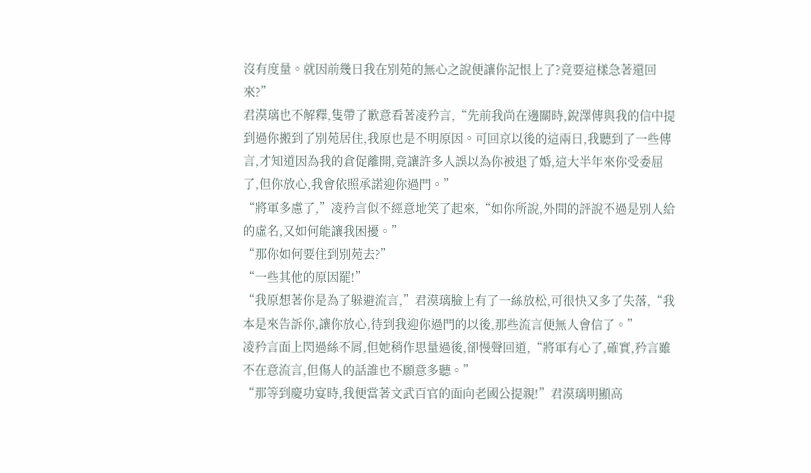沒有度量。就因前幾日我在別苑的無心之說便讓你記恨上了?竟要這樣急著還回來?”
君漠璃也不解釋,隻帶了歉意看著凌矜言,“先前我尚在邊關時,銳澤傳與我的信中提到過你搬到了別苑居住,我原也是不明原因。可回京以後的這兩日,我聽到了一些傳言,才知道因為我的倉促離開,竟讓許多人誤以為你被退了婚,這大半年來你受委屈了,但你放心,我會依照承諾迎你過門。”
“將軍多慮了,”凌矜言似不經意地笑了起來,“如你所說,外間的評說不過是別人給的虛名,又如何能讓我困擾。”
“那你如何要住到別苑去?”
“一些其他的原因罷!”
“我原想著你是為了躲避流言,”君漠璃臉上有了一絲放松,可很快又多了失落,“我本是來告訴你,讓你放心,待到我迎你過門的以後,那些流言便無人會信了。”
凌矜言面上閃過絲不屑,但她稍作思量過後,卻慢聲回道,“將軍有心了,確實,矜言雖不在意流言,但傷人的話誰也不願意多聽。”
“那等到慶功宴時,我便當著文武百官的面向老國公提親!”君漠璃明顯高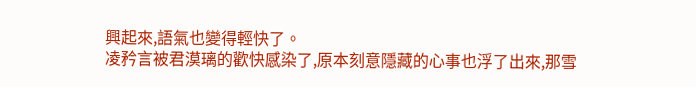興起來,語氣也變得輕快了。
凌矜言被君漠璃的歡快感染了,原本刻意隱藏的心事也浮了出來,那雪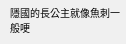隱國的長公主就像魚刺一般哽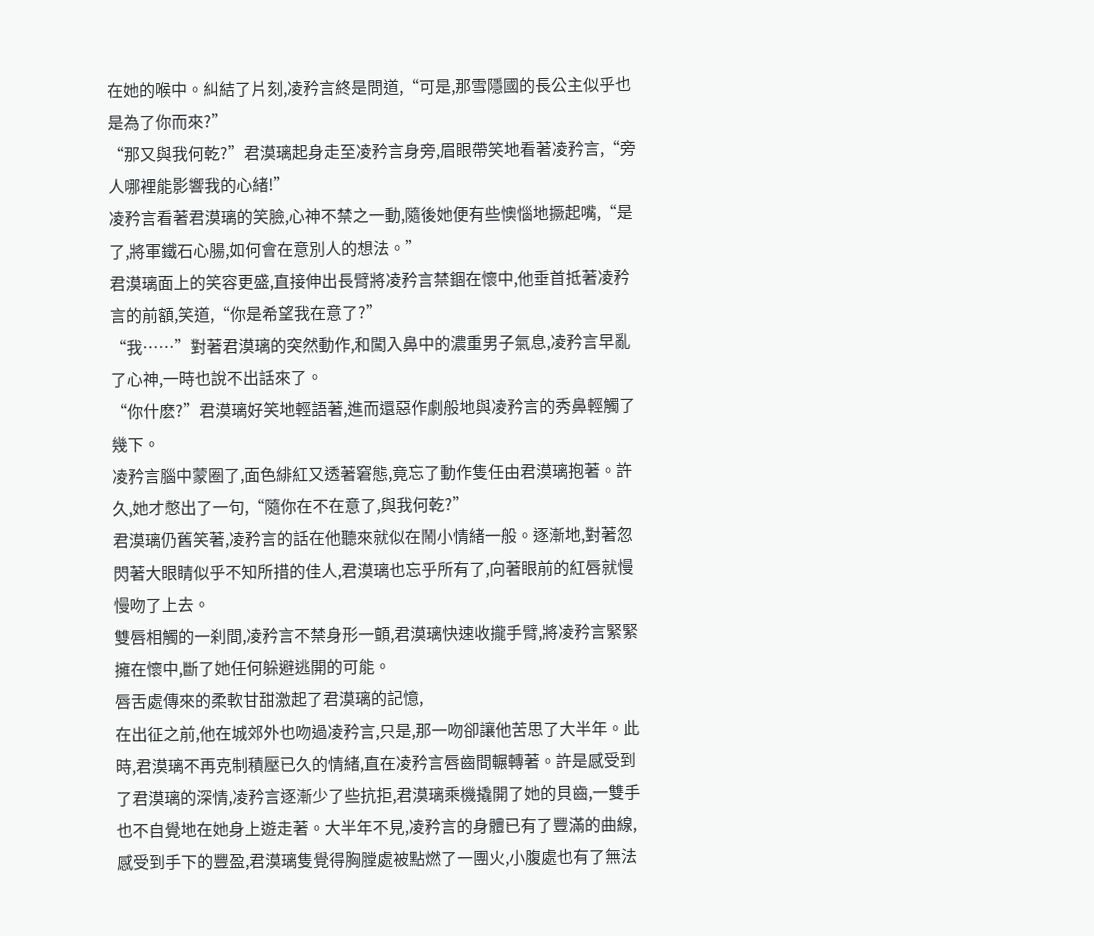在她的喉中。糾結了片刻,凌矜言終是問道,“可是,那雪隱國的長公主似乎也是為了你而來?”
“那又與我何乾?”君漠璃起身走至凌矜言身旁,眉眼帶笑地看著凌矜言,“旁人哪裡能影響我的心緒!”
凌矜言看著君漠璃的笑臉,心神不禁之一動,隨後她便有些懊惱地撅起嘴,“是了,將軍鐵石心腸,如何會在意別人的想法。”
君漠璃面上的笑容更盛,直接伸出長臂將凌矜言禁錮在懷中,他垂首抵著凌矜言的前額,笑道,“你是希望我在意了?”
“我……”對著君漠璃的突然動作,和闖入鼻中的濃重男子氣息,凌矜言早亂了心神,一時也說不出話來了。
“你什麽?”君漠璃好笑地輕語著,進而還惡作劇般地與凌矜言的秀鼻輕觸了幾下。
凌矜言腦中蒙圈了,面色緋紅又透著窘態,竟忘了動作隻任由君漠璃抱著。許久,她才憋出了一句,“隨你在不在意了,與我何乾?”
君漠璃仍舊笑著,凌矜言的話在他聽來就似在鬧小情緒一般。逐漸地,對著忽閃著大眼睛似乎不知所措的佳人,君漠璃也忘乎所有了,向著眼前的紅唇就慢慢吻了上去。
雙唇相觸的一刹間,凌矜言不禁身形一顫,君漠璃快速收攏手臂,將凌矜言緊緊擁在懷中,斷了她任何躲避逃開的可能。
唇舌處傳來的柔軟甘甜激起了君漠璃的記憶,
在出征之前,他在城郊外也吻過凌矜言,只是,那一吻卻讓他苦思了大半年。此時,君漠璃不再克制積壓已久的情緒,直在凌矜言唇齒間輾轉著。許是感受到了君漠璃的深情,凌矜言逐漸少了些抗拒,君漠璃乘機撬開了她的貝齒,一雙手也不自覺地在她身上遊走著。大半年不見,凌矜言的身體已有了豐滿的曲線,感受到手下的豐盈,君漠璃隻覺得胸膛處被點燃了一團火,小腹處也有了無法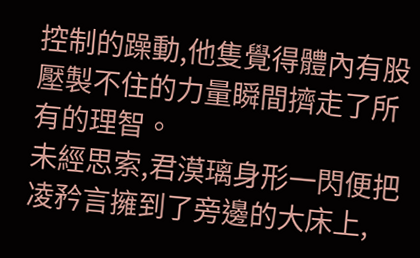控制的躁動,他隻覺得體內有股壓製不住的力量瞬間擠走了所有的理智。
未經思索,君漠璃身形一閃便把凌矜言擁到了旁邊的大床上,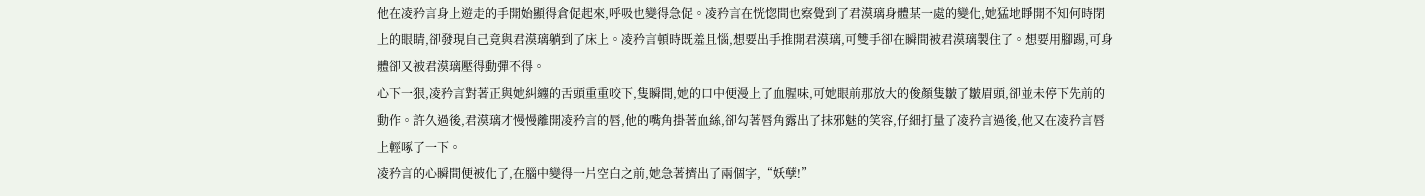他在凌矜言身上遊走的手開始顯得倉促起來,呼吸也變得急促。凌矜言在恍惚間也察覺到了君漠璃身體某一處的變化,她猛地睜開不知何時閉上的眼睛,卻發現自己竟與君漠璃躺到了床上。凌矜言頓時既羞且惱,想要出手推開君漠璃,可雙手卻在瞬間被君漠璃製住了。想要用腳踢,可身體卻又被君漠璃壓得動彈不得。
心下一狠,凌矜言對著正與她糾纏的舌頭重重咬下,隻瞬間,她的口中便漫上了血腥味,可她眼前那放大的俊顏隻皺了皺眉頭,卻並未停下先前的動作。許久過後,君漠璃才慢慢離開凌矜言的唇,他的嘴角掛著血絲,卻勾著唇角露出了抹邪魅的笑容,仔細打量了凌矜言過後,他又在凌矜言唇上輕啄了一下。
凌矜言的心瞬間便被化了,在腦中變得一片空白之前,她急著擠出了兩個字,“妖孽!”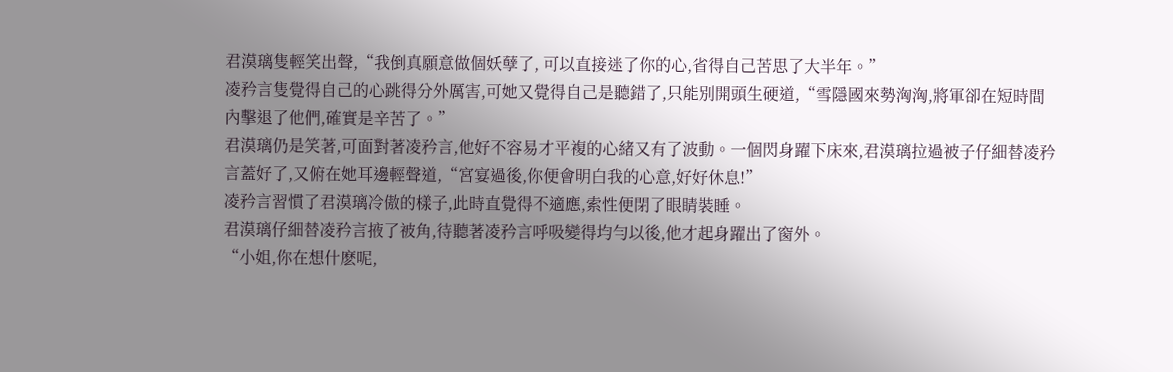君漠璃隻輕笑出聲,“我倒真願意做個妖孽了, 可以直接迷了你的心,省得自己苦思了大半年。”
凌矜言隻覺得自己的心跳得分外厲害,可她又覺得自己是聽錯了,只能別開頭生硬道,“雪隱國來勢洶洶,將軍卻在短時間內擊退了他們,確實是辛苦了。”
君漠璃仍是笑著,可面對著凌矜言,他好不容易才平複的心緒又有了波動。一個閃身躍下床來,君漠璃拉過被子仔細替凌矜言蓋好了,又俯在她耳邊輕聲道,“宮宴過後,你便會明白我的心意,好好休息!”
凌矜言習慣了君漠璃冷傲的樣子,此時直覺得不適應,索性便閉了眼睛裝睡。
君漠璃仔細替凌矜言掖了被角,待聽著凌矜言呼吸變得均勻以後,他才起身躍出了窗外。
“小姐,你在想什麽呢,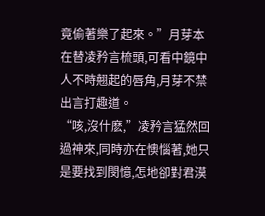竟偷著樂了起來。”月芽本在替凌矜言梳頭,可看中鏡中人不時翹起的唇角,月芽不禁出言打趣道。
“咳,沒什麽,”凌矜言猛然回過神來,同時亦在懊惱著,她只是要找到閔憶,怎地卻對君漠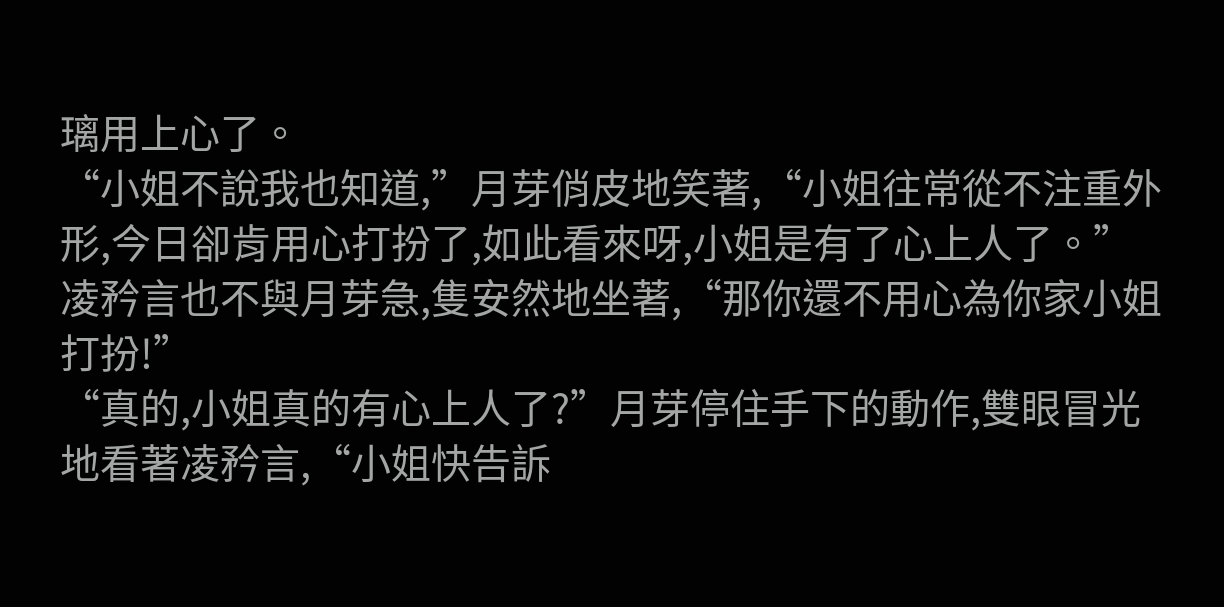璃用上心了。
“小姐不說我也知道,”月芽俏皮地笑著,“小姐往常從不注重外形,今日卻肯用心打扮了,如此看來呀,小姐是有了心上人了。”
凌矜言也不與月芽急,隻安然地坐著,“那你還不用心為你家小姐打扮!”
“真的,小姐真的有心上人了?”月芽停住手下的動作,雙眼冒光地看著凌矜言,“小姐快告訴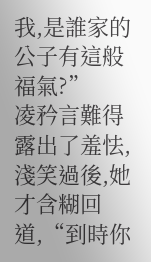我,是誰家的公子有這般福氣?”
凌矜言難得露出了羞怯,淺笑過後,她才含糊回道,“到時你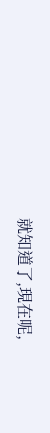就知道了,現在呢,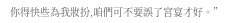你得快些為我妝扮,咱們可不要誤了宮宴才好。”